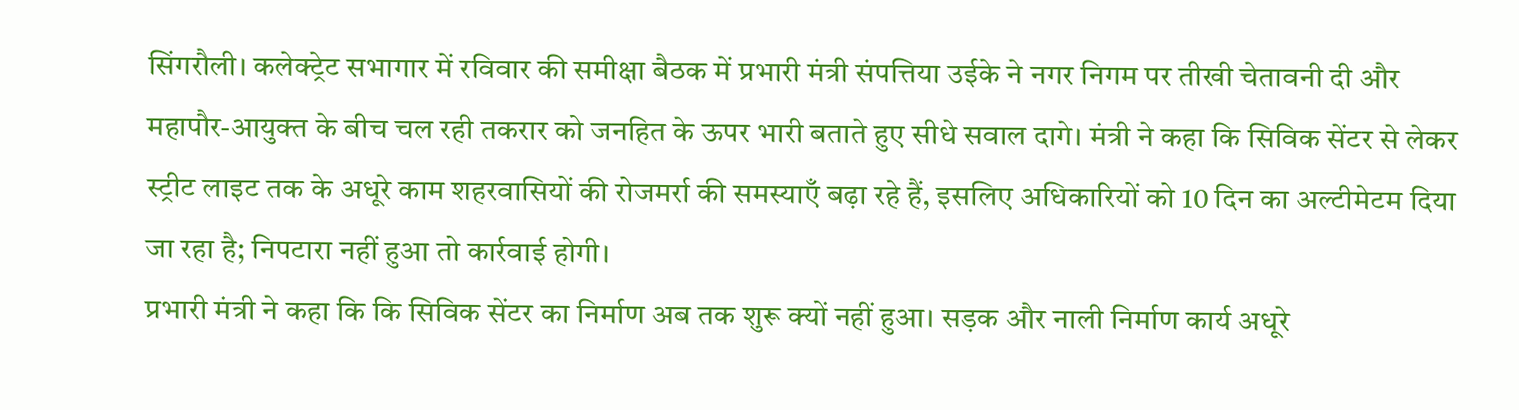सिंगरौली। कलेक्ट्रेट सभागार में रविवार की समीक्षा बैठक में प्रभारी मंत्री संपत्तिया उईके ने नगर निगम पर तीखी चेतावनी दी और महापौर‑आयुक्त के बीच चल रही तकरार को जनहित के ऊपर भारी बताते हुए सीधे सवाल दागे। मंत्री ने कहा कि सिविक सेंटर से लेकर स्ट्रीट लाइट तक के अधूरे काम शहरवासियों की रोजमर्रा की समस्याएँ बढ़ा रहे हैं, इसलिए अधिकारियों को 10 दिन का अल्टीमेटम दिया जा रहा है; निपटारा नहीं हुआ तो कार्रवाई होगी।
प्रभारी मंत्री ने कहा कि कि सिविक सेंटर का निर्माण अब तक शुरू क्यों नहीं हुआ। सड़क और नाली निर्माण कार्य अधूरे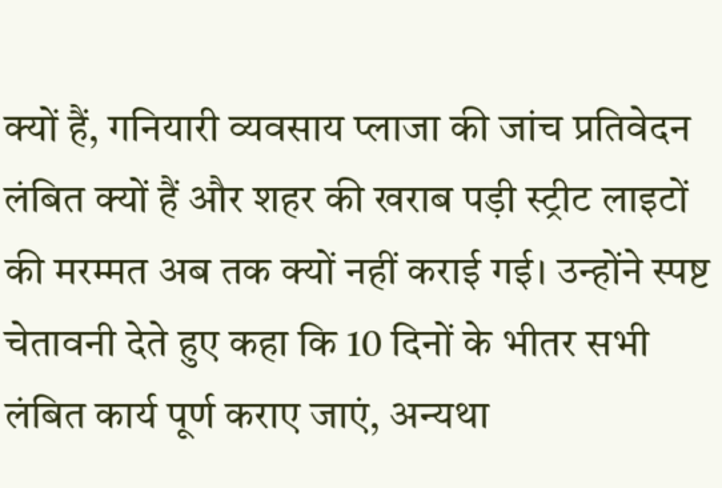क्यों हैं, गनियारी व्यवसाय प्लाजा की जांच प्रतिवेदन लंबित क्यों हैं और शहर की खराब पड़ी स्ट्रीट लाइटों की मरम्मत अब तक क्यों नहीं कराई गई। उन्होंने स्पष्ट चेतावनी देते हुए कहा कि 10 दिनों के भीतर सभी लंबित कार्य पूर्ण कराए जाएं, अन्यथा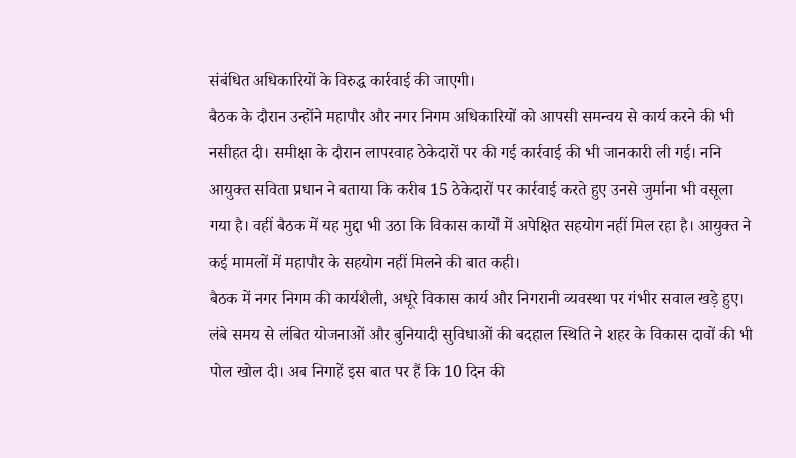संबंधित अधिकारियों के विरुद्ध कार्रवाई की जाएगी।
बैठक के दौरान उन्होंने महापौर और नगर निगम अधिकारियों को आपसी समन्वय से कार्य करने की भी नसीहत दी। समीक्षा के दौरान लापरवाह ठेकेदारों पर की गई कार्रवाई की भी जानकारी ली गई। ननि आयुक्त सविता प्रधान ने बताया कि करीब 15 ठेकेदारों पर कार्रवाई करते हुए उनसे जुर्माना भी वसूला गया है। वहीं बैठक में यह मुद्दा भी उठा कि विकास कार्यों में अपेक्षित सहयोग नहीं मिल रहा है। आयुक्त ने कई मामलों में महापौर के सहयोग नहीं मिलने की बात कही।
बैठक में नगर निगम की कार्यशैली, अधूरे विकास कार्य और निगरानी व्यवस्था पर गंभीर सवाल खड़े हुए। लंबे समय से लंबित योजनाओं और बुनियादी सुविधाओं की बदहाल स्थिति ने शहर के विकास दावों की भी पोल खोल दी। अब निगाहें इस बात पर हैं कि 10 दिन की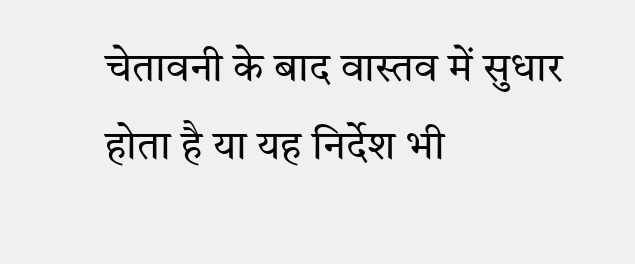चेतावनी के बाद वास्तव में सुधार होता है या यह निर्देश भी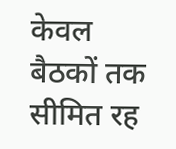केवल बैठकों तक सीमित रह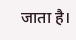जाता है।